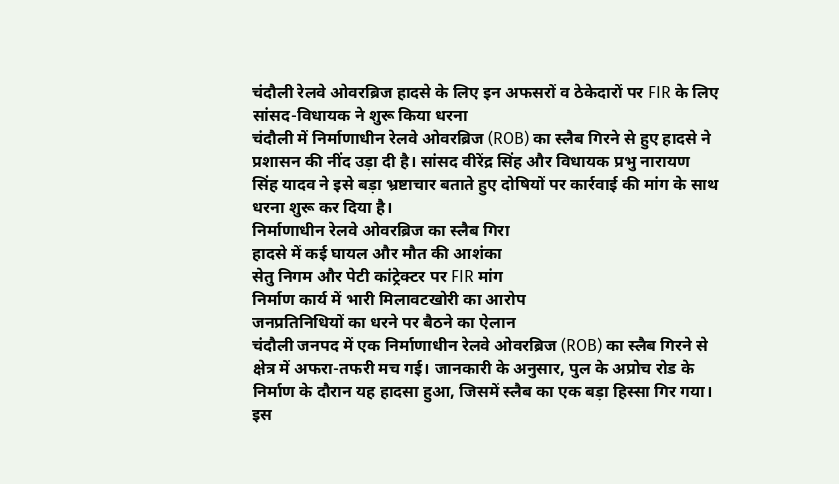चंदौली रेलवे ओवरब्रिज हादसे के लिए इन अफसरों व ठेकेदारों पर FIR के लिए सांसद-विधायक ने शुरू किया धरना
चंदौली में निर्माणाधीन रेलवे ओवरब्रिज (ROB) का स्लैब गिरने से हुए हादसे ने प्रशासन की नींद उड़ा दी है। सांसद वीरेंद्र सिंह और विधायक प्रभु नारायण सिंह यादव ने इसे बड़ा भ्रष्टाचार बताते हुए दोषियों पर कार्रवाई की मांग के साथ धरना शुरू कर दिया है।
निर्माणाधीन रेलवे ओवरब्रिज का स्लैब गिरा
हादसे में कई घायल और मौत की आशंका
सेतु निगम और पेटी कांट्रेक्टर पर FIR मांग
निर्माण कार्य में भारी मिलावटखोरी का आरोप
जनप्रतिनिधियों का धरने पर बैठने का ऐलान
चंदौली जनपद में एक निर्माणाधीन रेलवे ओवरब्रिज (ROB) का स्लैब गिरने से क्षेत्र में अफरा-तफरी मच गई। जानकारी के अनुसार, पुल के अप्रोच रोड के निर्माण के दौरान यह हादसा हुआ, जिसमें स्लैब का एक बड़ा हिस्सा गिर गया। इस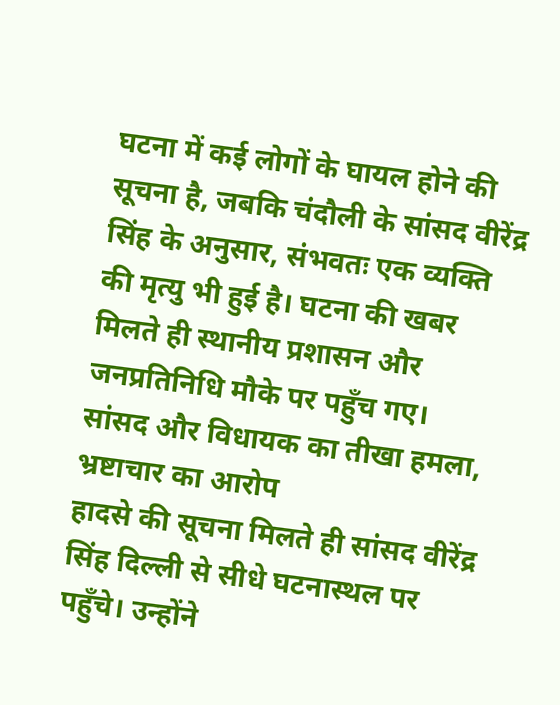घटना में कई लोगों के घायल होने की सूचना है, जबकि चंदौली के सांसद वीरेंद्र सिंह के अनुसार, संभवतः एक व्यक्ति की मृत्यु भी हुई है। घटना की खबर मिलते ही स्थानीय प्रशासन और जनप्रतिनिधि मौके पर पहुँच गए।
सांसद और विधायक का तीखा हमला, भ्रष्टाचार का आरोप
हादसे की सूचना मिलते ही सांसद वीरेंद्र सिंह दिल्ली से सीधे घटनास्थल पर पहुँचे। उन्होंने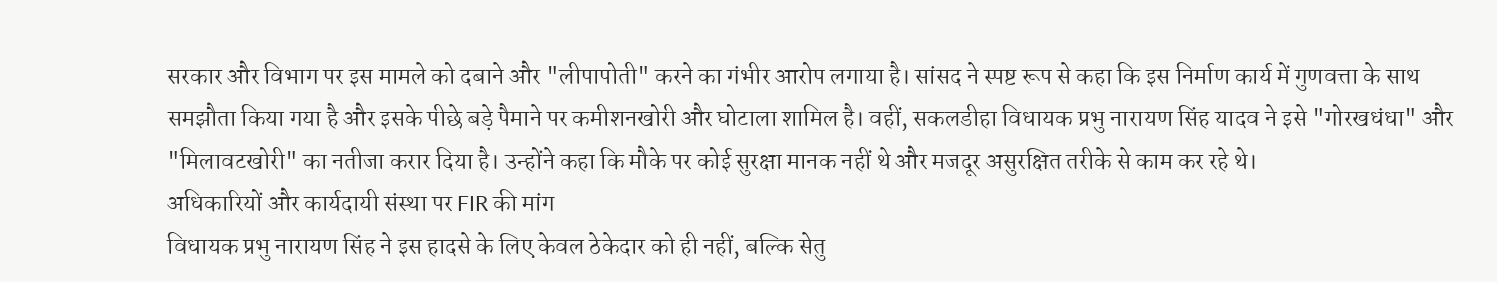सरकार और विभाग पर इस मामले को दबाने और "लीपापोती" करने का गंभीर आरोप लगाया है। सांसद ने स्पष्ट रूप से कहा कि इस निर्माण कार्य में गुणवत्ता के साथ समझौता किया गया है और इसके पीछे बड़े पैमाने पर कमीशनखोरी और घोटाला शामिल है। वहीं, सकलडीहा विधायक प्रभु नारायण सिंह यादव ने इसे "गोरखधंधा" और "मिलावटखोरी" का नतीजा करार दिया है। उन्होंने कहा कि मौके पर कोई सुरक्षा मानक नहीं थे और मजदूर असुरक्षित तरीके से काम कर रहे थे।
अधिकारियों और कार्यदायी संस्था पर FIR की मांग
विधायक प्रभु नारायण सिंह ने इस हादसे के लिए केवल ठेकेदार को ही नहीं, बल्कि सेतु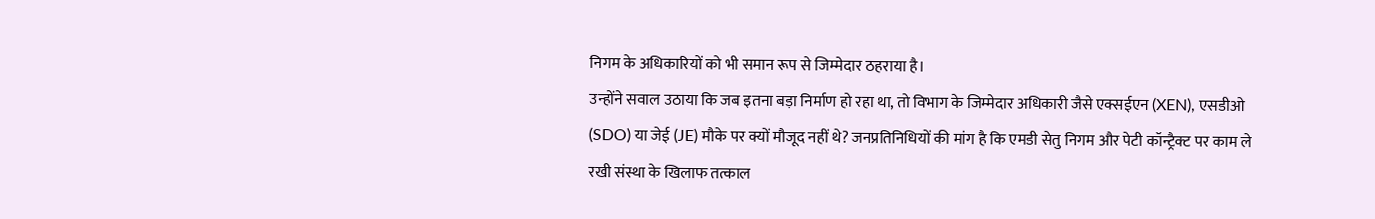निगम के अधिकारियों को भी समान रूप से जिम्मेदार ठहराया है।
उन्होंने सवाल उठाया कि जब इतना बड़ा निर्माण हो रहा था, तो विभाग के जिम्मेदार अधिकारी जैसे एक्सईएन (XEN), एसडीओ (SDO) या जेई (JE) मौके पर क्यों मौजूद नहीं थे? जनप्रतिनिधियों की मांग है कि एमडी सेतु निगम और पेटी कॉन्ट्रैक्ट पर काम ले रखी संस्था के खिलाफ तत्काल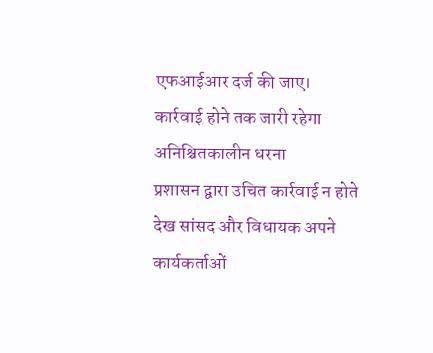एफआईआर दर्ज की जाए।
कार्रवाई होने तक जारी रहेगा अनिश्चितकालीन धरना
प्रशासन द्वारा उचित कार्रवाई न होते देख सांसद और विधायक अपने कार्यकर्ताओं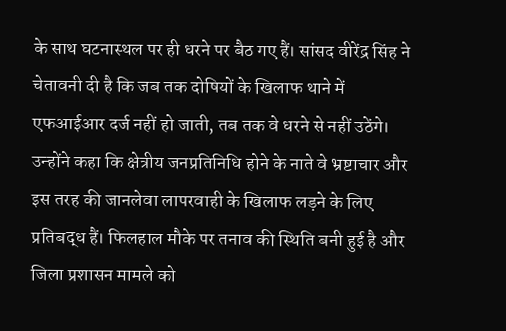के साथ घटनास्थल पर ही धरने पर बैठ गए हैं। सांसद वीरेंद्र सिंह ने चेतावनी दी है कि जब तक दोषियों के खिलाफ थाने में एफआईआर दर्ज नहीं हो जाती, तब तक वे धरने से नहीं उठेंगे। उन्होंने कहा कि क्षेत्रीय जनप्रतिनिधि होने के नाते वे भ्रष्टाचार और इस तरह की जानलेवा लापरवाही के खिलाफ लड़ने के लिए प्रतिबद्ध हैं। फिलहाल मौके पर तनाव की स्थिति बनी हुई है और जिला प्रशासन मामले को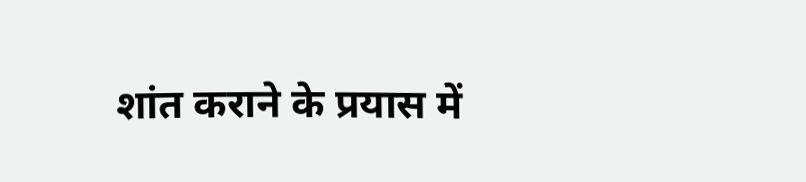शांत कराने के प्रयास में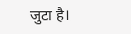जुटा है।